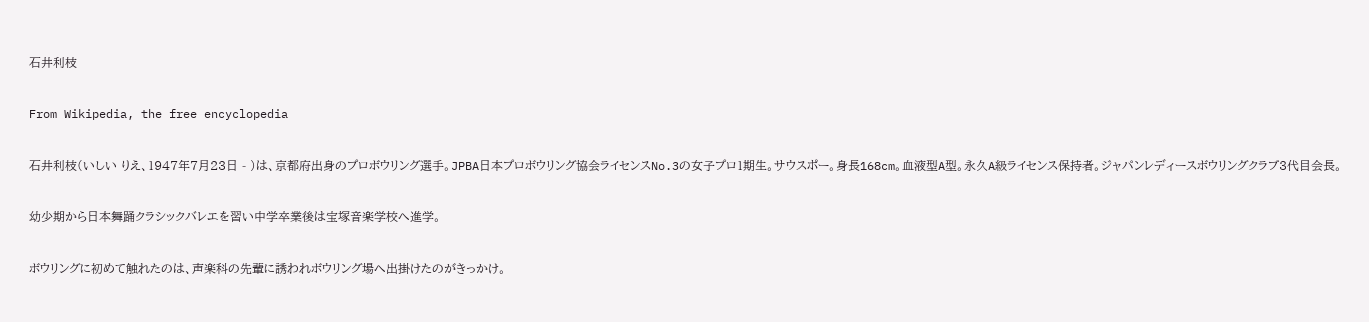石井利枝

From Wikipedia, the free encyclopedia

石井利枝(いしい りえ、1947年7月23日 - )は、京都府出身のプロボウリング選手。JPBA日本プロボウリング協会ライセンスNo.3の女子プロ1期生。サウスポー。身長168cm。血液型A型。永久A級ライセンス保持者。ジャパンレディースボウリングクラブ3代目会長。

幼少期から日本舞踊クラシックバレエを習い中学卒業後は宝塚音楽学校へ進学。

ボウリングに初めて触れたのは、声楽科の先輩に誘われボウリング場へ出掛けたのがきっかけ。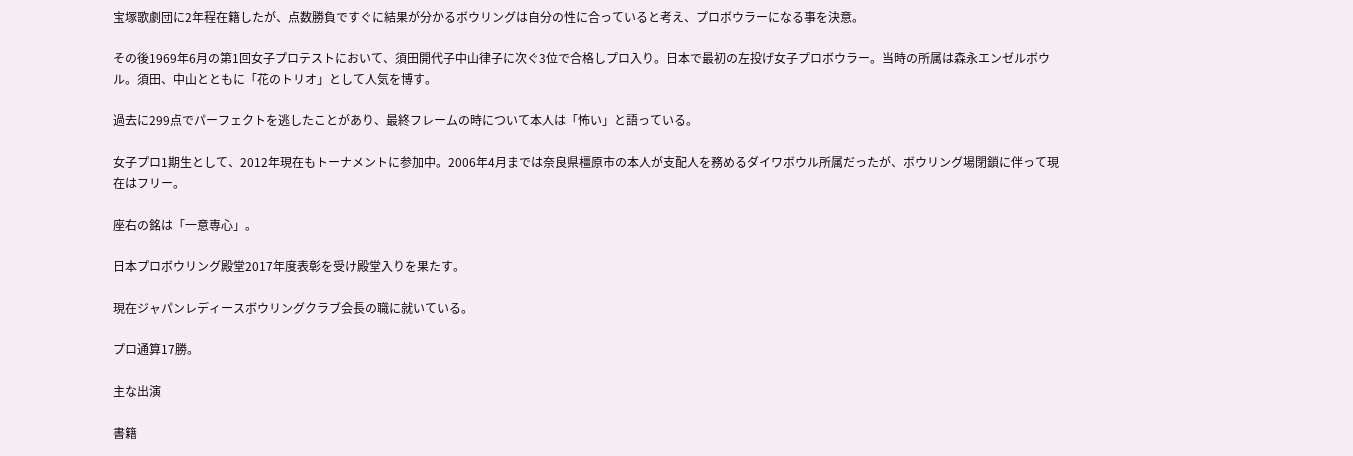宝塚歌劇団に2年程在籍したが、点数勝負ですぐに結果が分かるボウリングは自分の性に合っていると考え、プロボウラーになる事を決意。

その後1969年6月の第1回女子プロテストにおいて、須田開代子中山律子に次ぐ3位で合格しプロ入り。日本で最初の左投げ女子プロボウラー。当時の所属は森永エンゼルボウル。須田、中山とともに「花のトリオ」として人気を博す。

過去に299点でパーフェクトを逃したことがあり、最終フレームの時について本人は「怖い」と語っている。

女子プロ1期生として、2012年現在もトーナメントに参加中。2006年4月までは奈良県橿原市の本人が支配人を務めるダイワボウル所属だったが、ボウリング場閉鎖に伴って現在はフリー。

座右の銘は「一意専心」。

日本プロボウリング殿堂2017年度表彰を受け殿堂入りを果たす。

現在ジャパンレディースボウリングクラブ会長の職に就いている。

プロ通算17勝。

主な出演

書籍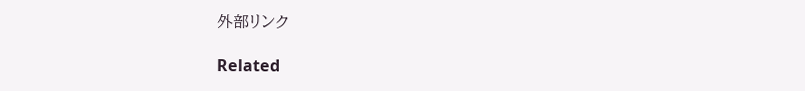外部リンク

Related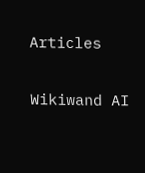Articles

Wikiwand AI